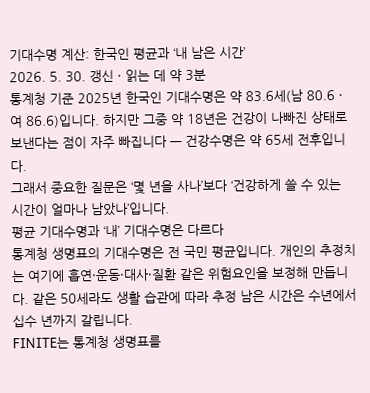기대수명 계산: 한국인 평균과 ‘내 남은 시간’
2026. 5. 30. 갱신 · 읽는 데 약 3분
통계청 기준 2025년 한국인 기대수명은 약 83.6세(남 80.6 · 여 86.6)입니다. 하지만 그중 약 18년은 건강이 나빠진 상태로 보낸다는 점이 자주 빠집니다 — 건강수명은 약 65세 전후입니다.
그래서 중요한 질문은 ‘몇 년을 사나’보다 ‘건강하게 쓸 수 있는 시간이 얼마나 남았나’입니다.
평균 기대수명과 ‘내’ 기대수명은 다르다
통계청 생명표의 기대수명은 전 국민 평균입니다. 개인의 추정치는 여기에 흡연·운동·대사·질환 같은 위험요인을 보정해 만듭니다. 같은 50세라도 생활 습관에 따라 추정 남은 시간은 수년에서 십수 년까지 갈립니다.
FINITE는 통계청 생명표를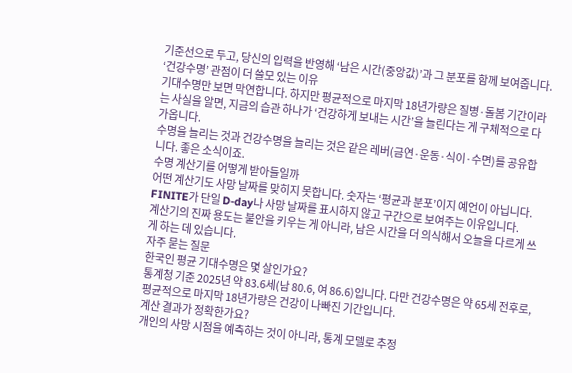기준선으로 두고, 당신의 입력을 반영해 ‘남은 시간(중앙값)’과 그 분포를 함께 보여줍니다.
‘건강수명’ 관점이 더 쓸모 있는 이유
기대수명만 보면 막연합니다. 하지만 평균적으로 마지막 18년가량은 질병·돌봄 기간이라는 사실을 알면, 지금의 습관 하나가 ‘건강하게 보내는 시간’을 늘린다는 게 구체적으로 다가옵니다.
수명을 늘리는 것과 건강수명을 늘리는 것은 같은 레버(금연·운동·식이·수면)를 공유합니다. 좋은 소식이죠.
수명 계산기를 어떻게 받아들일까
어떤 계산기도 사망 날짜를 맞히지 못합니다. 숫자는 ‘평균과 분포’이지 예언이 아닙니다. FINITE가 단일 D-day나 사망 날짜를 표시하지 않고 구간으로 보여주는 이유입니다.
계산기의 진짜 용도는 불안을 키우는 게 아니라, 남은 시간을 더 의식해서 오늘을 다르게 쓰게 하는 데 있습니다.
자주 묻는 질문
한국인 평균 기대수명은 몇 살인가요?
통계청 기준 2025년 약 83.6세(남 80.6, 여 86.6)입니다. 다만 건강수명은 약 65세 전후로, 평균적으로 마지막 18년가량은 건강이 나빠진 기간입니다.
계산 결과가 정확한가요?
개인의 사망 시점을 예측하는 것이 아니라, 통계 모델로 추정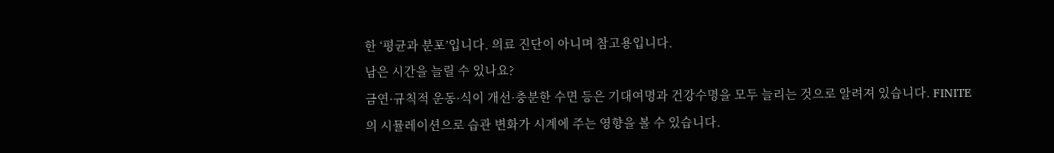한 ‘평균과 분포’입니다. 의료 진단이 아니며 참고용입니다.
남은 시간을 늘릴 수 있나요?
금연·규칙적 운동·식이 개선·충분한 수면 등은 기대여명과 건강수명을 모두 늘리는 것으로 알려져 있습니다. FINITE의 시뮬레이션으로 습관 변화가 시계에 주는 영향을 볼 수 있습니다.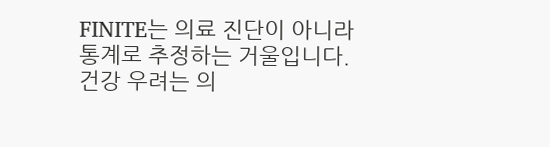FINITE는 의료 진단이 아니라 통계로 추정하는 거울입니다. 건강 우려는 의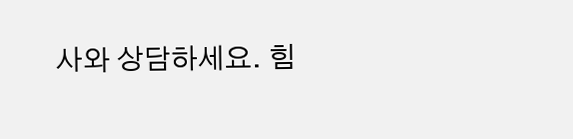사와 상담하세요. 힘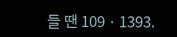들 땐 109 · 1393.